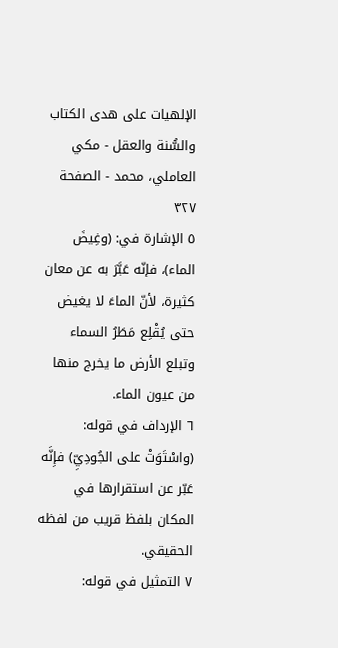الإلهيات على هدى الكتاب والسُّنة والعقل - مكي العاملي، محمد - الصفحة ٣٢٧
٥ الإشارة في: (وغِيضَ الماء)، فإنّه عَبَّرَ به عن معان كثيرة، لأنّ الماءَ لا يغيض حتى يُقْلِع مَطَرُ السماء وتبلع الأرض ما يخرج منها من عيون الماء.
٦ الإرداف في قوله: (واسْتَوَتْ على الجُودِيِّ) فإِنَّه عَبّر عن استقرارها في المكان بلفظ قريب من لفظه الحقيقي.
٧ التمثيل في قوله: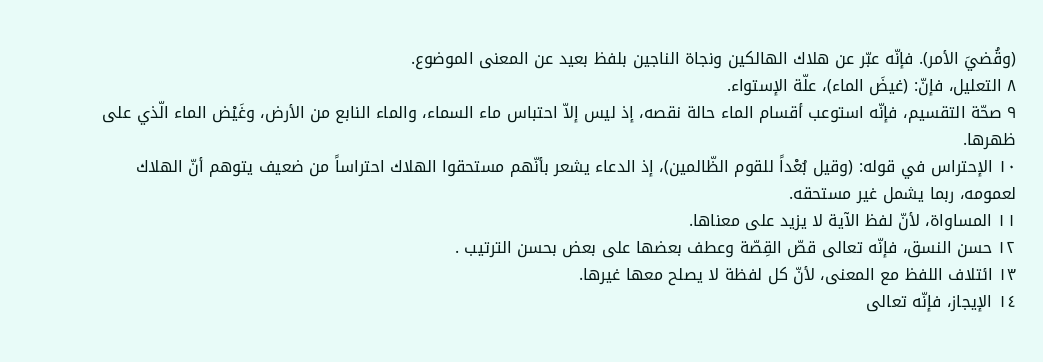(وقُضيَ الأمر). فإنّه عبّر عن هلاك الهالكين ونجاة الناجين بلفظ بعيد عن المعنى الموضوع.
٨ التعليل، فإنّ: (غيضَ الماء)، علّة الإستواء.
٩ صحّة التقسيم، فإنّه استوعب أقسام الماء حالة نقصه، إذ ليس إلاّ احتباس ماء السماء، والماء النابع من الأرض، وغَيْض الماء الّذي على ظهرها.
١٠ الإحتراس في قوله: (وقيل بُعْداً للقوم الظّالمين)، إذ الدعاء يشعر بأنّهم مستحقوا الهلاك احتراساً من ضعيف يتوهم أنّ الهلاك لعمومه، ربما يشمل غير مستحقه.
١١ المساواة، لأنّ لفظ الآية لا يزيد على معناها.
١٢ حسن النسق، فإنّه تعالى قصّ القِصّة وعطف بعضها على بعض بحسن الترتيب .
١٣ ائتلاف اللفظ مع المعنى، لأنّ كل لفظة لا يصلح معها غيرها.
١٤ الإيجاز، فإنّه تعالى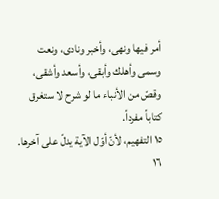أمر فيها ونهى، وأخبر ونادى، ونعت وسمى وأهلك وأبقى، وأسعد وأشقى، وقصّ من الأنباء ما لو شرح لا ستغرق كتاباً مفرداً.
١٥ التفهيم، لأنّ أوّل الآية يدلّ على آخرها.
١٦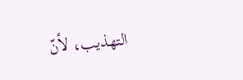التهذيب، لأنّ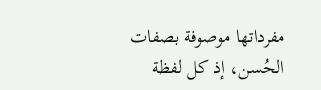مفرداتها موصوفة بصفات الحُسن، إذ كل لفظة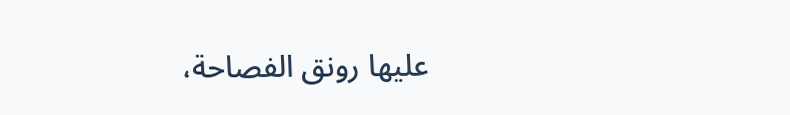عليها رونق الفصاحة،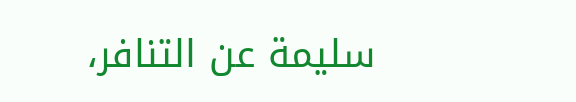سليمة عن التنافر،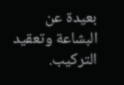بعيدة عن البشاعة وتعقيد التركيب.